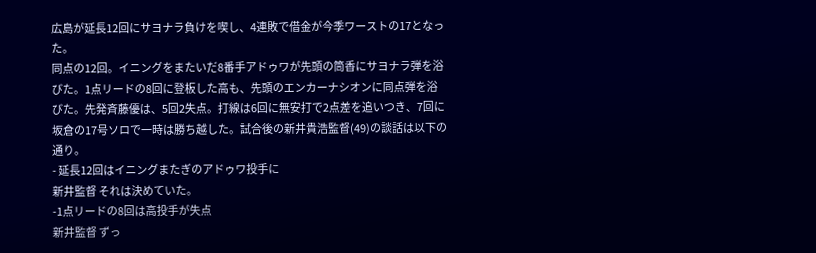広島が延長12回にサヨナラ負けを喫し、4連敗で借金が今季ワーストの17となった。
同点の12回。イニングをまたいだ8番手アドゥワが先頭の筒香にサヨナラ弾を浴びた。1点リードの8回に登板した高も、先頭のエンカーナシオンに同点弾を浴びた。先発斉藤優は、5回2失点。打線は6回に無安打で2点差を追いつき、7回に坂倉の17号ソロで一時は勝ち越した。試合後の新井貴浩監督(49)の談話は以下の通り。
- 延長12回はイニングまたぎのアドゥワ投手に
新井監督 それは決めていた。
-1点リードの8回は高投手が失点
新井監督 ずっ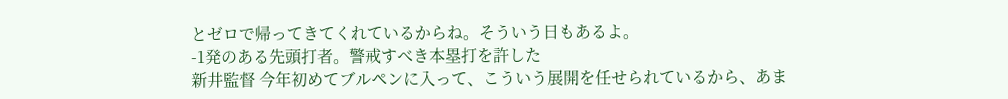とゼロで帰ってきてくれているからね。そういう日もあるよ。
-1発のある先頭打者。警戒すべき本塁打を許した
新井監督 今年初めてブルペンに入って、こういう展開を任せられているから、あま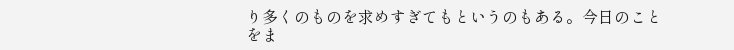り多くのものを求めすぎてもというのもある。今日のことをま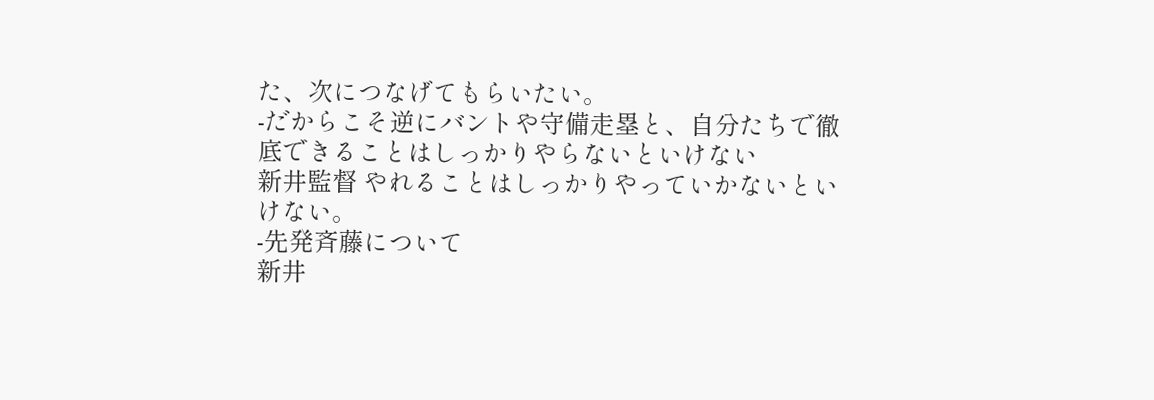た、次につなげてもらいたい。
-だからこそ逆にバントや守備走塁と、自分たちで徹底できることはしっかりやらないといけない
新井監督 やれることはしっかりやっていかないといけない。
-先発斉藤について
新井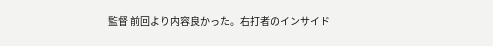監督 前回より内容良かった。右打者のインサイド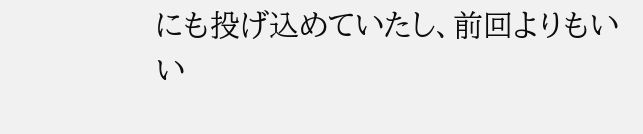にも投げ込めていたし、前回よりもいい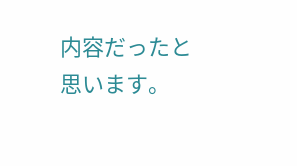内容だったと思います。